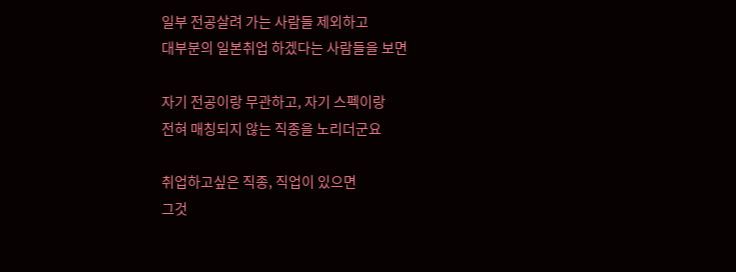일부 전공살려 가는 사람들 제외하고
대부분의 일본취업 하겠다는 사람들을 보면

자기 전공이랑 무관하고, 자기 스펙이랑
전혀 매칭되지 않는 직종을 노리더군요

취업하고싶은 직종, 직업이 있으면
그것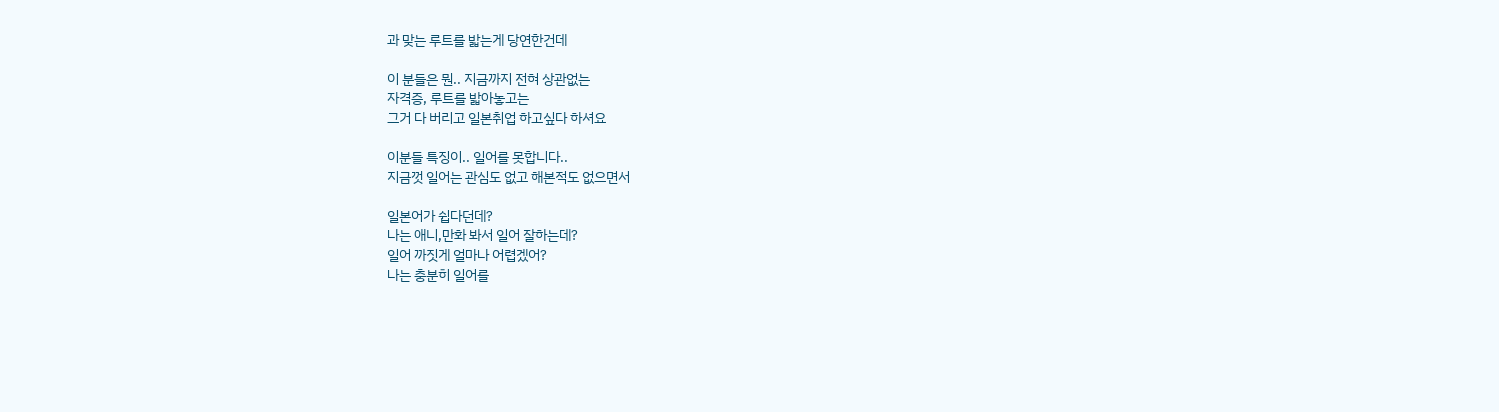과 맞는 루트를 밟는게 당연한건데

이 분들은 뭔.. 지금까지 전혀 상관없는
자격증, 루트를 밟아놓고는
그거 다 버리고 일본취업 하고싶다 하셔요

이분들 특징이.. 일어를 못합니다..
지금껏 일어는 관심도 없고 해본적도 없으면서

일본어가 쉽다던데?
나는 애니,만화 봐서 일어 잘하는데?
일어 까짓게 얼마나 어렵겠어?
나는 충분히 일어를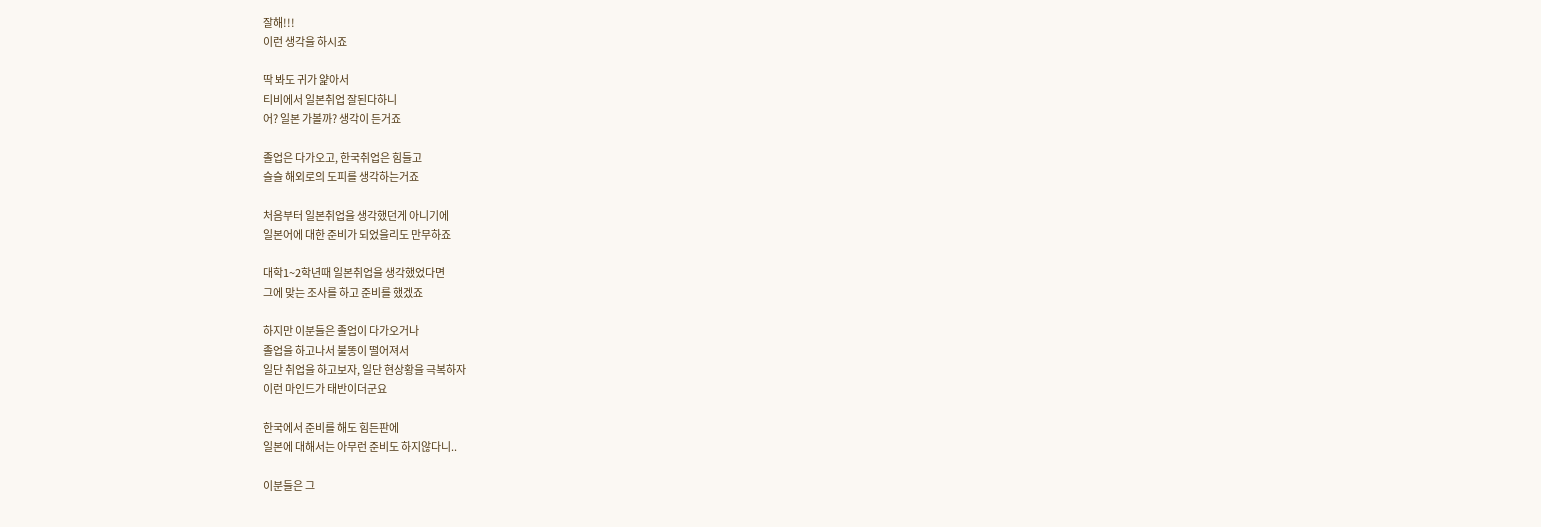잘해!!!
이런 생각을 하시죠

딱 봐도 귀가 얉아서
티비에서 일본취업 잘된다하니
어? 일본 가볼까? 생각이 든거죠

졸업은 다가오고, 한국취업은 힘들고
슬슬 해외로의 도피를 생각하는거죠

처음부터 일본취업을 생각했던게 아니기에
일본어에 대한 준비가 되었을리도 만무하죠

대학1~2학년때 일본취업을 생각했었다면
그에 맞는 조사를 하고 준비를 했겠죠

하지만 이분들은 졸업이 다가오거나
졸업을 하고나서 불똥이 떨어져서
일단 취업을 하고보자, 일단 현상황을 극복하자
이런 마인드가 태반이더군요

한국에서 준비를 해도 힘든판에
일본에 대해서는 아무런 준비도 하지않다니..

이분들은 그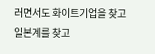러면서도 화이트기업을 찾고
일본계를 찾고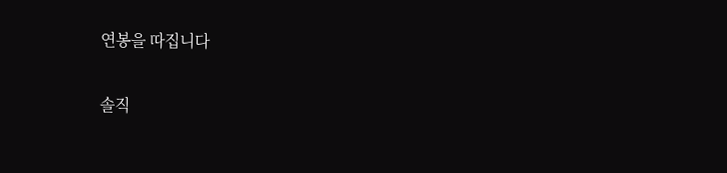연봉을 따집니다

솔직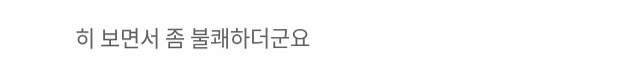히 보면서 좀 불쾌하더군요